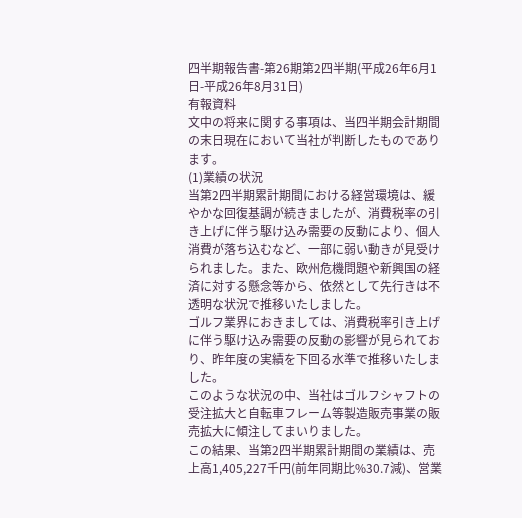四半期報告書-第26期第2四半期(平成26年6月1日-平成26年8月31日)
有報資料
文中の将来に関する事項は、当四半期会計期間の末日現在において当社が判断したものであります。
(1)業績の状況
当第2四半期累計期間における経営環境は、緩やかな回復基調が続きましたが、消費税率の引き上げに伴う駆け込み需要の反動により、個人消費が落ち込むなど、一部に弱い動きが見受けられました。また、欧州危機問題や新興国の経済に対する懸念等から、依然として先行きは不透明な状況で推移いたしました。
ゴルフ業界におきましては、消費税率引き上げに伴う駆け込み需要の反動の影響が見られており、昨年度の実績を下回る水準で推移いたしました。
このような状況の中、当社はゴルフシャフトの受注拡大と自転車フレーム等製造販売事業の販売拡大に傾注してまいりました。
この結果、当第2四半期累計期間の業績は、売上高1,405,227千円(前年同期比%30.7減)、営業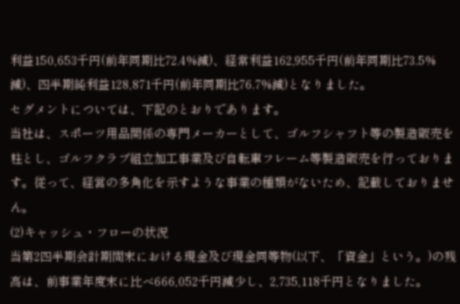利益150,653千円(前年同期比72.4%減)、経常利益162,955千円(前年同期比73.5%減)、四半期純利益128,871千円(前年同期比76.7%減)となりました。
セグメントについては、下記のとおりであります。
当社は、スポーツ用品関係の専門メーカーとして、ゴルフシャフト等の製造販売を柱とし、ゴルフクラブ組立加工事業及び自転車フレーム等製造販売を行っております。従って、経営の多角化を示すような事業の種類がないため、記載しておりません。
(2)キャッシュ・フローの状況
当第2四半期会計期間末における現金及び現金同等物(以下、「資金」という。)の残高は、前事業年度末に比べ666,052千円減少し、2,735,118千円となりました。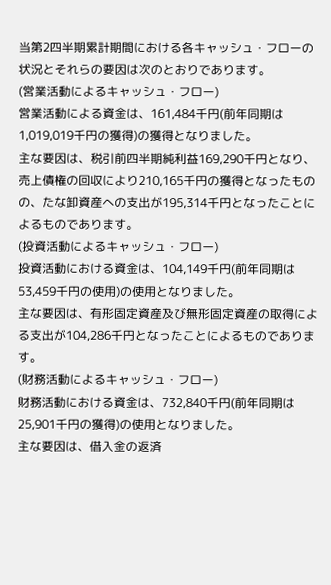当第2四半期累計期間における各キャッシュ・フローの状況とそれらの要因は次のとおりであります。
(営業活動によるキャッシュ・フロー)
営業活動による資金は、161,484千円(前年同期は1,019,019千円の獲得)の獲得となりました。
主な要因は、税引前四半期純利益169,290千円となり、売上債権の回収により210,165千円の獲得となったものの、たな卸資産への支出が195,314千円となったことによるものであります。
(投資活動によるキャッシュ・フロー)
投資活動における資金は、104,149千円(前年同期は53,459千円の使用)の使用となりました。
主な要因は、有形固定資産及び無形固定資産の取得による支出が104,286千円となったことによるものであります。
(財務活動によるキャッシュ・フロー)
財務活動における資金は、732,840千円(前年同期は25,901千円の獲得)の使用となりました。
主な要因は、借入金の返済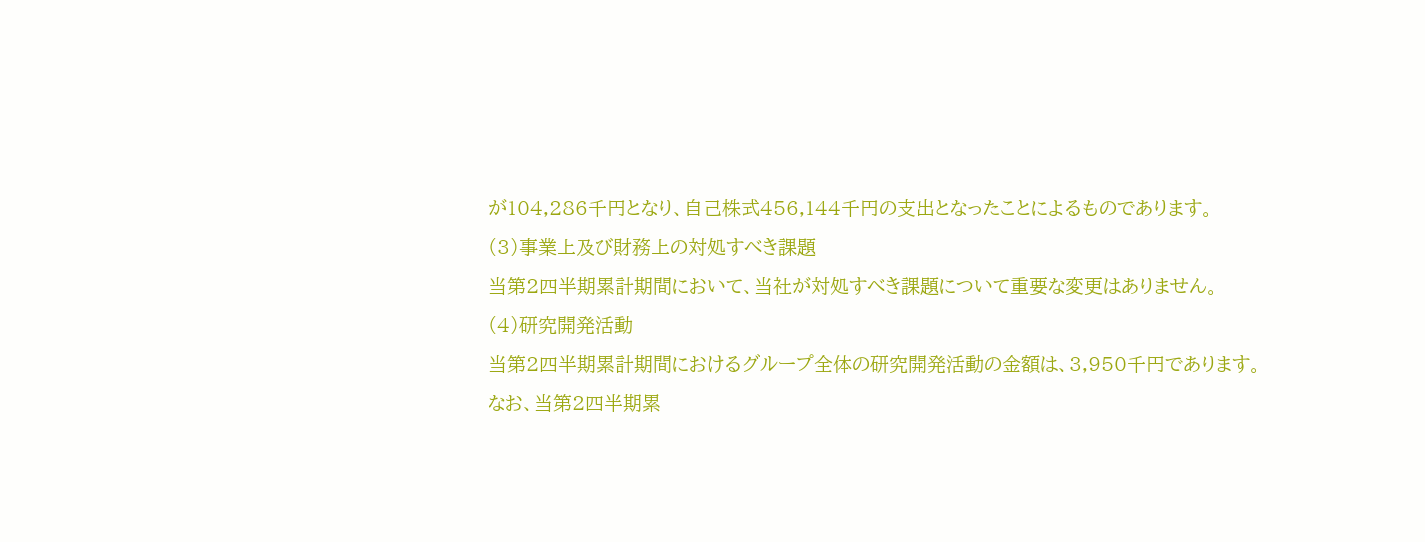が104,286千円となり、自己株式456,144千円の支出となったことによるものであります。
(3)事業上及び財務上の対処すべき課題
当第2四半期累計期間において、当社が対処すべき課題について重要な変更はありません。
(4)研究開発活動
当第2四半期累計期間におけるグループ全体の研究開発活動の金額は、3,950千円であります。
なお、当第2四半期累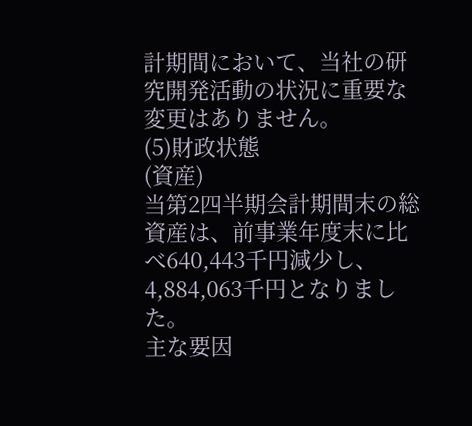計期間において、当社の研究開発活動の状況に重要な変更はありません。
(5)財政状態
(資産)
当第2四半期会計期間末の総資産は、前事業年度末に比べ640,443千円減少し、4,884,063千円となりました。
主な要因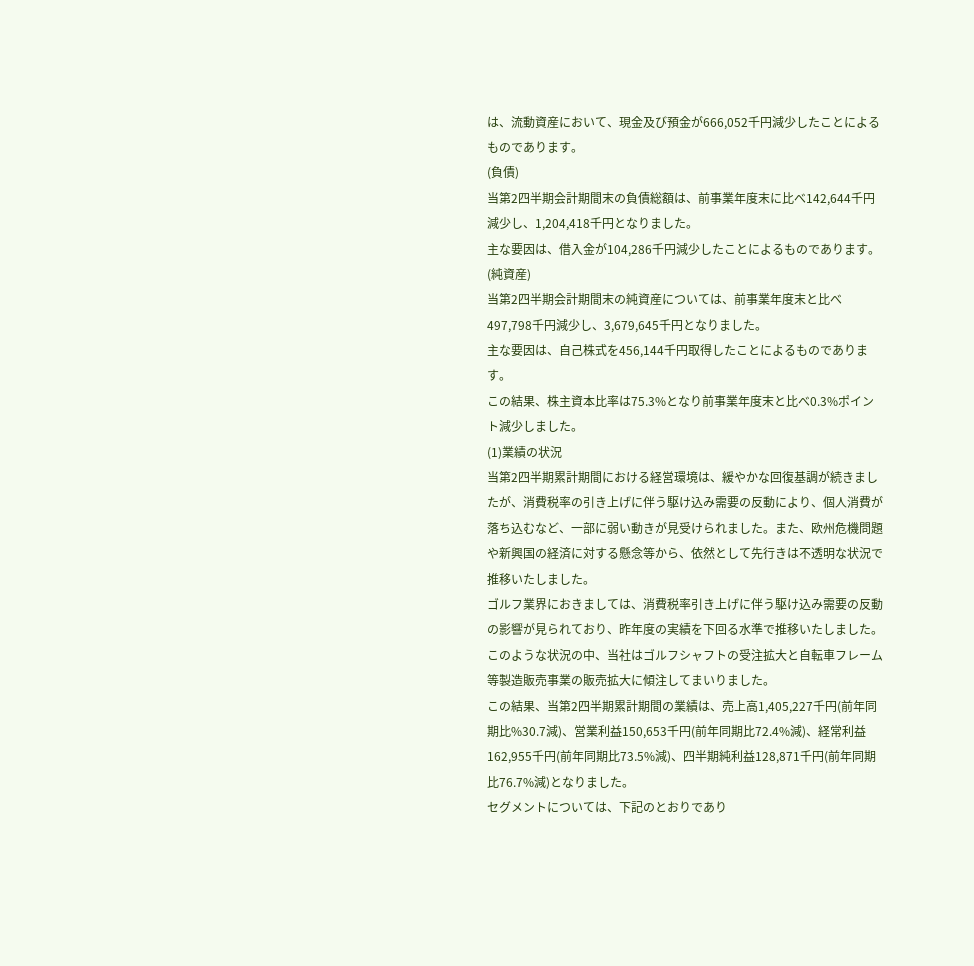は、流動資産において、現金及び預金が666,052千円減少したことによるものであります。
(負債)
当第2四半期会計期間末の負債総額は、前事業年度末に比べ142,644千円減少し、1,204,418千円となりました。
主な要因は、借入金が104,286千円減少したことによるものであります。
(純資産)
当第2四半期会計期間末の純資産については、前事業年度末と比べ497,798千円減少し、3,679,645千円となりました。
主な要因は、自己株式を456,144千円取得したことによるものであります。
この結果、株主資本比率は75.3%となり前事業年度末と比べ0.3%ポイント減少しました。
(1)業績の状況
当第2四半期累計期間における経営環境は、緩やかな回復基調が続きましたが、消費税率の引き上げに伴う駆け込み需要の反動により、個人消費が落ち込むなど、一部に弱い動きが見受けられました。また、欧州危機問題や新興国の経済に対する懸念等から、依然として先行きは不透明な状況で推移いたしました。
ゴルフ業界におきましては、消費税率引き上げに伴う駆け込み需要の反動の影響が見られており、昨年度の実績を下回る水準で推移いたしました。
このような状況の中、当社はゴルフシャフトの受注拡大と自転車フレーム等製造販売事業の販売拡大に傾注してまいりました。
この結果、当第2四半期累計期間の業績は、売上高1,405,227千円(前年同期比%30.7減)、営業利益150,653千円(前年同期比72.4%減)、経常利益162,955千円(前年同期比73.5%減)、四半期純利益128,871千円(前年同期比76.7%減)となりました。
セグメントについては、下記のとおりであり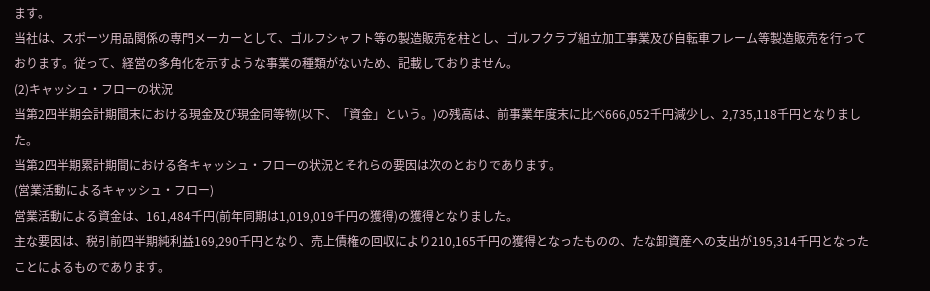ます。
当社は、スポーツ用品関係の専門メーカーとして、ゴルフシャフト等の製造販売を柱とし、ゴルフクラブ組立加工事業及び自転車フレーム等製造販売を行っております。従って、経営の多角化を示すような事業の種類がないため、記載しておりません。
(2)キャッシュ・フローの状況
当第2四半期会計期間末における現金及び現金同等物(以下、「資金」という。)の残高は、前事業年度末に比べ666,052千円減少し、2,735,118千円となりました。
当第2四半期累計期間における各キャッシュ・フローの状況とそれらの要因は次のとおりであります。
(営業活動によるキャッシュ・フロー)
営業活動による資金は、161,484千円(前年同期は1,019,019千円の獲得)の獲得となりました。
主な要因は、税引前四半期純利益169,290千円となり、売上債権の回収により210,165千円の獲得となったものの、たな卸資産への支出が195,314千円となったことによるものであります。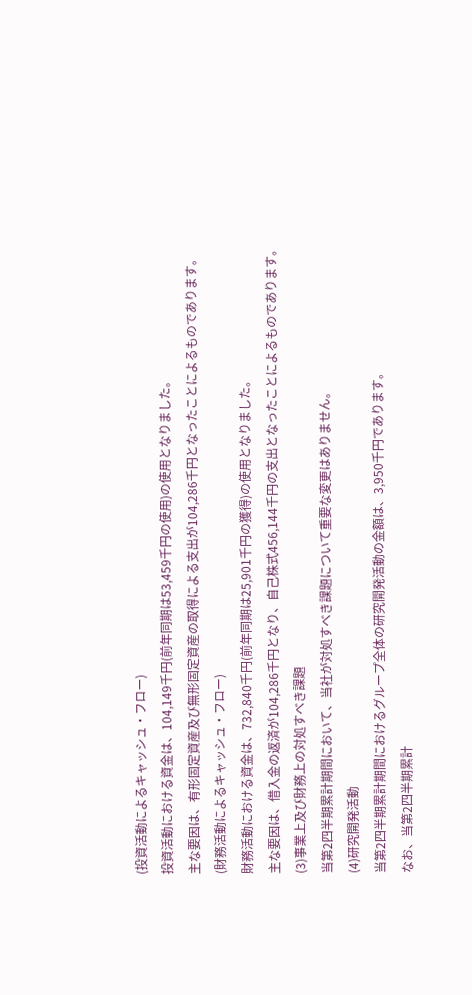(投資活動によるキャッシュ・フロー)
投資活動における資金は、104,149千円(前年同期は53,459千円の使用)の使用となりました。
主な要因は、有形固定資産及び無形固定資産の取得による支出が104,286千円となったことによるものであります。
(財務活動によるキャッシュ・フロー)
財務活動における資金は、732,840千円(前年同期は25,901千円の獲得)の使用となりました。
主な要因は、借入金の返済が104,286千円となり、自己株式456,144千円の支出となったことによるものであります。
(3)事業上及び財務上の対処すべき課題
当第2四半期累計期間において、当社が対処すべき課題について重要な変更はありません。
(4)研究開発活動
当第2四半期累計期間におけるグループ全体の研究開発活動の金額は、3,950千円であります。
なお、当第2四半期累計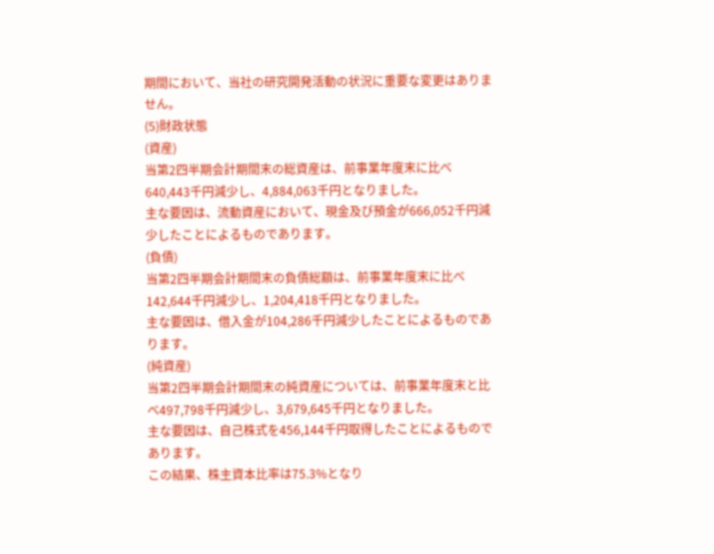期間において、当社の研究開発活動の状況に重要な変更はありません。
(5)財政状態
(資産)
当第2四半期会計期間末の総資産は、前事業年度末に比べ640,443千円減少し、4,884,063千円となりました。
主な要因は、流動資産において、現金及び預金が666,052千円減少したことによるものであります。
(負債)
当第2四半期会計期間末の負債総額は、前事業年度末に比べ142,644千円減少し、1,204,418千円となりました。
主な要因は、借入金が104,286千円減少したことによるものであります。
(純資産)
当第2四半期会計期間末の純資産については、前事業年度末と比べ497,798千円減少し、3,679,645千円となりました。
主な要因は、自己株式を456,144千円取得したことによるものであります。
この結果、株主資本比率は75.3%となり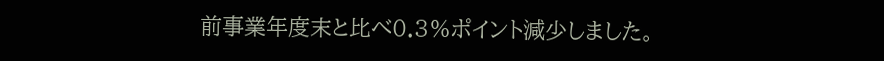前事業年度末と比べ0.3%ポイント減少しました。